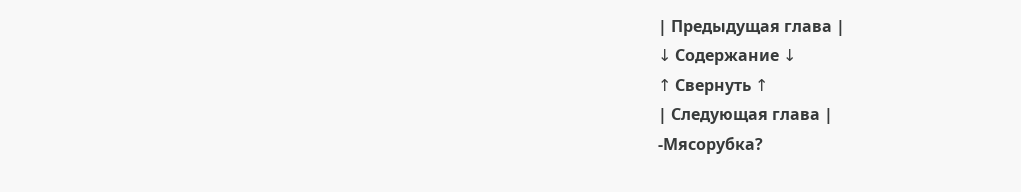| Предыдущая глава |
↓ Содержание ↓
↑ Свернуть ↑
| Следующая глава |
-Мясорубка?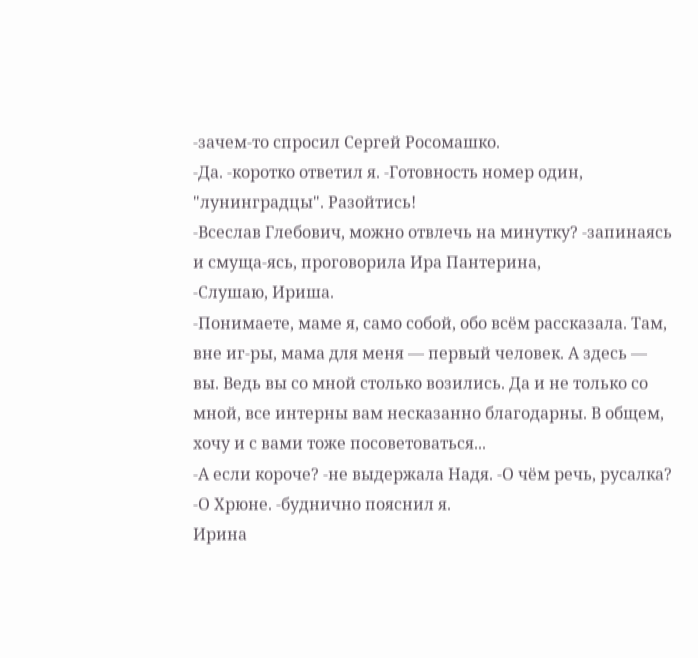-зачем-то спросил Сергей Росомашко.
-Да. -коротко ответил я. -Готовность номер один, "лунинградцы". Разойтись!
-Всеслав Глебович, можно отвлечь на минутку? -запинаясь и смуща-ясь, проговорила Ира Пантерина,
-Слушаю, Ириша.
-Понимаете, маме я, само собой, обо всём рассказала. Там, вне иг-ры, мама для меня — первый человек. А здесь — вы. Ведь вы со мной столько возились. Да и не только со мной, все интерны вам несказанно благодарны. В общем, хочу и с вами тоже посоветоваться...
-А если короче? -не выдержала Надя. -О чём речь, русалка?
-О Хрюне. -буднично пояснил я.
Ирина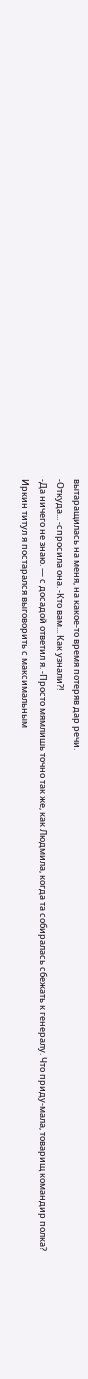вытаращилась на меня, на какое-то время потеряв дар речи.
-Откуда... -спросила она. -Кто вам... Как узнали?!
-Да ничего не знаю. — с досадой ответил я. -Просто мямлишь точно так же, как Людмила, когда та собиралась сбежать к генералу. Что приду-мала, товарищ командир полка?
Иркин титул я постарался выговорить с максимальным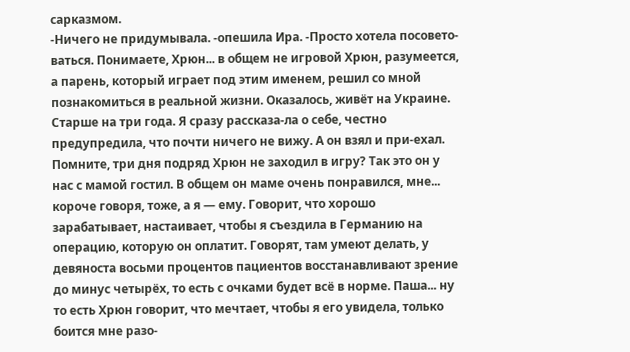сарказмом.
-Ничего не придумывала. -опешила Ира. -Просто хотела посовето-ваться. Понимаете, Хрюн... в общем не игровой Хрюн, разумеется, а парень, который играет под этим именем, решил со мной познакомиться в реальной жизни. Оказалось, живёт на Украине. Старше на три года. Я сразу рассказа-ла о себе, честно предупредила, что почти ничего не вижу. А он взял и при-ехал. Помните, три дня подряд Хрюн не заходил в игру? Так это он у нас с мамой гостил. В общем он маме очень понравился, мне... короче говоря, тоже, а я — ему. Говорит, что хорошо зарабатывает, настаивает, чтобы я съездила в Германию на операцию, которую он оплатит. Говорят, там умеют делать, у девяноста восьми процентов пациентов восстанавливают зрение до минус четырёх, то есть с очками будет всё в норме. Паша... ну то есть Хрюн говорит, что мечтает, чтобы я его увидела, только боится мне разо-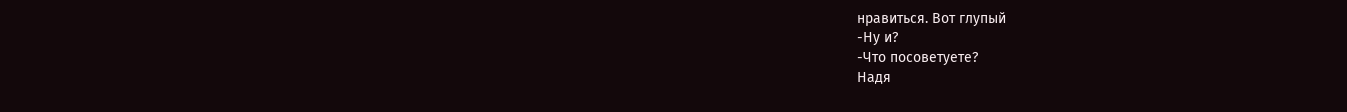нравиться. Вот глупый
-Ну и?
-Что посоветуете?
Надя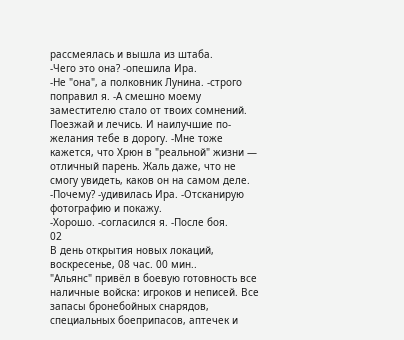рассмеялась и вышла из штаба.
-Чего это она? -опешила Ира.
-Не "она", а полковник Лунина. -строго поправил я. -А смешно моему заместителю стало от твоих сомнений. Поезжай и лечись. И наилучшие по-желания тебе в дорогу. -Мне тоже кажется, что Хрюн в "реальной" жизни — отличный парень. Жаль даже, что не смогу увидеть, каков он на самом деле.
-Почему? -удивилась Ира. -Отсканирую фотографию и покажу.
-Хорошо. -согласился я. -После боя.
02
В день открытия новых локаций, воскресенье, 08 час. 00 мин..
"Альянс" привёл в боевую готовность все наличные войска: игроков и неписей. Все запасы бронебойных снарядов, специальных боеприпасов, аптечек и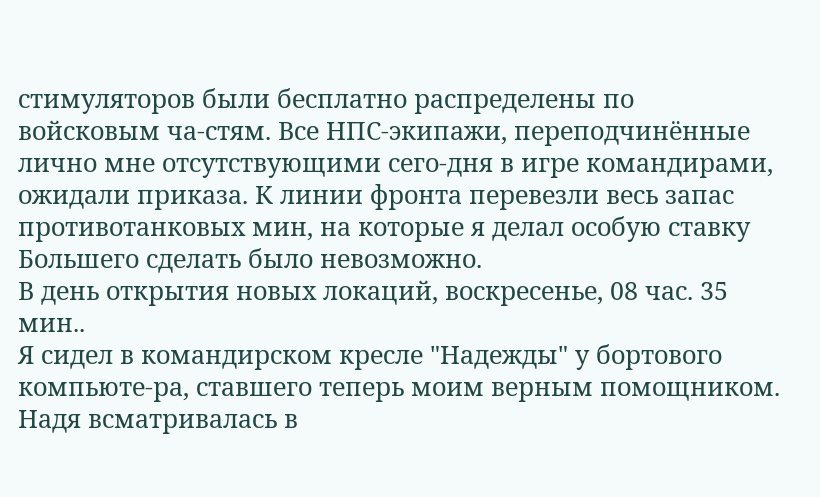стимуляторов были бесплатно распределены по войсковым ча-стям. Все НПС-экипажи, переподчинённые лично мне отсутствующими сего-дня в игре командирами, ожидали приказа. К линии фронта перевезли весь запас противотанковых мин, на которые я делал особую ставку Большего сделать было невозможно.
В день открытия новых локаций, воскресенье, 08 час. 35 мин..
Я сидел в командирском кресле "Надежды" у бортового компьюте-ра, ставшего теперь моим верным помощником. Надя всматривалась в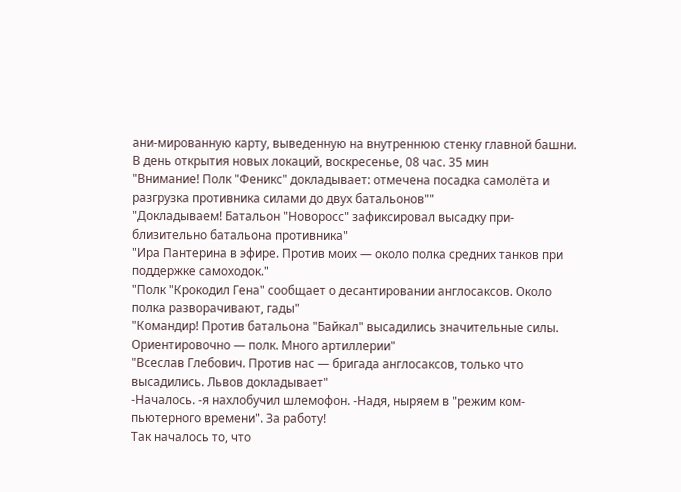ани-мированную карту, выведенную на внутреннюю стенку главной башни.
В день открытия новых локаций, воскресенье, 08 час. 35 мин
"Внимание! Полк "Феникс" докладывает: отмечена посадка самолёта и разгрузка противника силами до двух батальонов""
"Докладываем! Батальон "Новоросс" зафиксировал высадку при-близительно батальона противника"
"Ира Пантерина в эфире. Против моих — около полка средних танков при поддержке самоходок."
"Полк "Крокодил Гена" сообщает о десантировании англосаксов. Около полка разворачивают, гады"
"Командир! Против батальона "Байкал" высадились значительные силы. Ориентировочно — полк. Много артиллерии"
"Всеслав Глебович. Против нас — бригада англосаксов, только что высадились. Львов докладывает"
-Началось. -я нахлобучил шлемофон. -Надя, ныряем в "режим ком-пьютерного времени". За работу!
Так началось то, что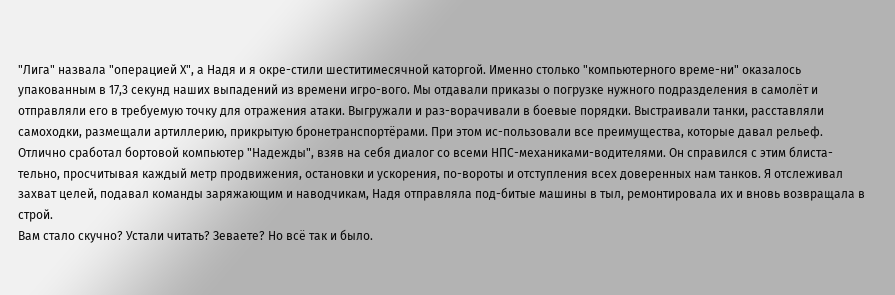"Лига" назвала "операцией Х", а Надя и я окре-стили шеститимесячной каторгой. Именно столько "компьютерного време-ни" оказалось упакованным в 17,3 секунд наших выпадений из времени игро-вого. Мы отдавали приказы о погрузке нужного подразделения в самолёт и отправляли его в требуемую точку для отражения атаки. Выгружали и раз-ворачивали в боевые порядки. Выстраивали танки, расставляли самоходки, размещали артиллерию, прикрытую бронетранспортёрами. При этом ис-пользовали все преимущества, которые давал рельеф.
Отлично сработал бортовой компьютер "Надежды", взяв на себя диалог со всеми НПС-механиками-водителями. Он справился с этим блиста-тельно, просчитывая каждый метр продвижения, остановки и ускорения, по-вороты и отступления всех доверенных нам танков. Я отслеживал захват целей, подавал команды заряжающим и наводчикам, Надя отправляла под-битые машины в тыл, ремонтировала их и вновь возвращала в строй.
Вам стало скучно? Устали читать? Зеваете? Но всё так и было.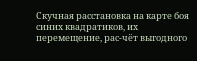Скучная расстановка на карте боя синих квадратиков, их перемещение, рас-чёт выгодного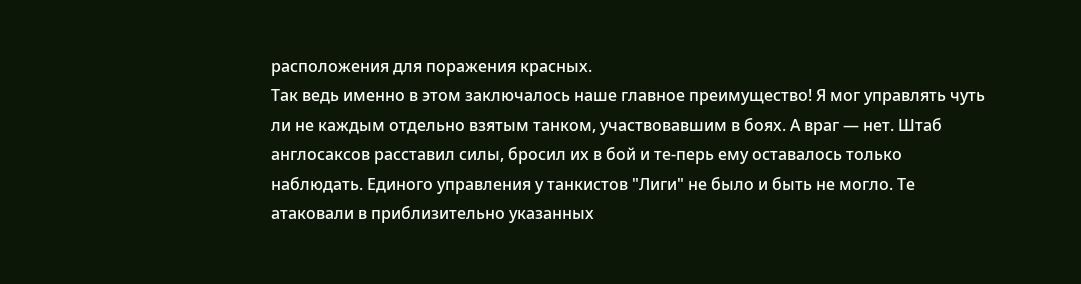расположения для поражения красных.
Так ведь именно в этом заключалось наше главное преимущество! Я мог управлять чуть ли не каждым отдельно взятым танком, участвовавшим в боях. А враг — нет. Штаб англосаксов расставил силы, бросил их в бой и те-перь ему оставалось только наблюдать. Единого управления у танкистов "Лиги" не было и быть не могло. Те атаковали в приблизительно указанных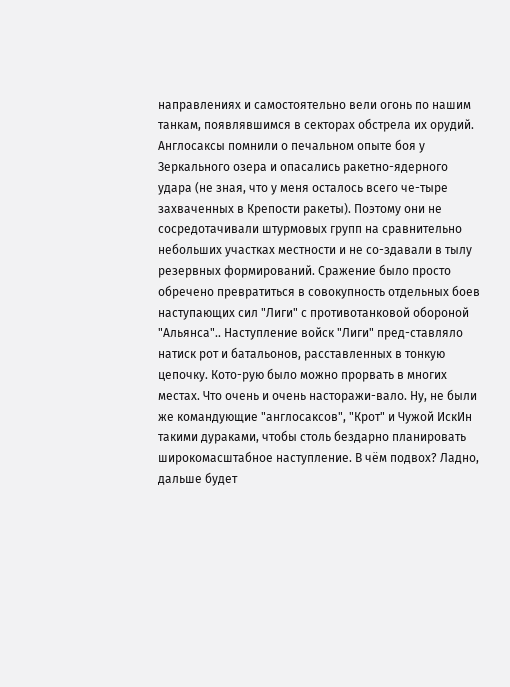направлениях и самостоятельно вели огонь по нашим танкам, появлявшимся в секторах обстрела их орудий.
Англосаксы помнили о печальном опыте боя у Зеркального озера и опасались ракетно-ядерного удара (не зная, что у меня осталось всего че-тыре захваченных в Крепости ракеты). Поэтому они не сосредотачивали штурмовых групп на сравнительно небольших участках местности и не со-здавали в тылу резервных формирований. Сражение было просто обречено превратиться в совокупность отдельных боев наступающих сил "Лиги" с противотанковой обороной "Альянса".. Наступление войск "Лиги" пред-ставляло натиск рот и батальонов, расставленных в тонкую цепочку. Кото-рую было можно прорвать в многих местах. Что очень и очень насторажи-вало. Ну, не были же командующие "англосаксов", "Крот" и Чужой ИскИн такими дураками, чтобы столь бездарно планировать широкомасштабное наступление. В чём подвох? Ладно, дальше будет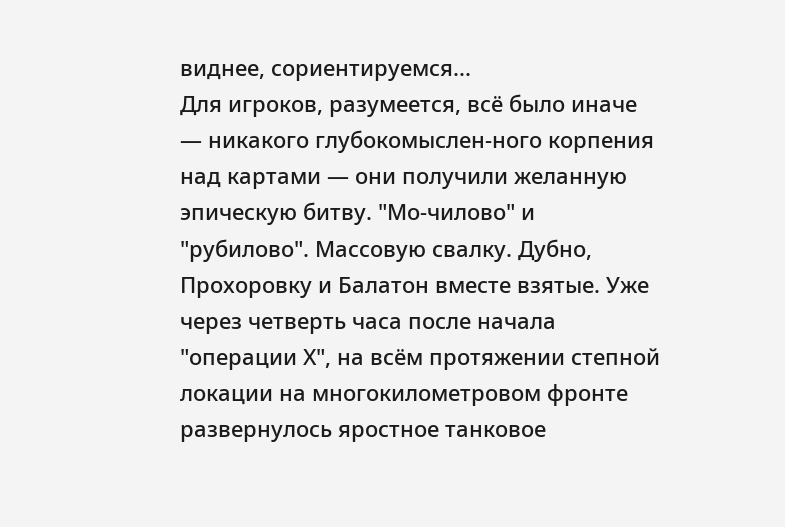виднее, сориентируемся...
Для игроков, разумеется, всё было иначе — никакого глубокомыслен-ного корпения над картами — они получили желанную эпическую битву. "Мо-чилово" и "рубилово". Массовую свалку. Дубно, Прохоровку и Балатон вместе взятые. Уже через четверть часа после начала "операции Х", на всём протяжении степной локации на многокилометровом фронте развернулось яростное танковое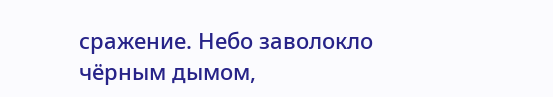сражение. Небо заволокло чёрным дымом,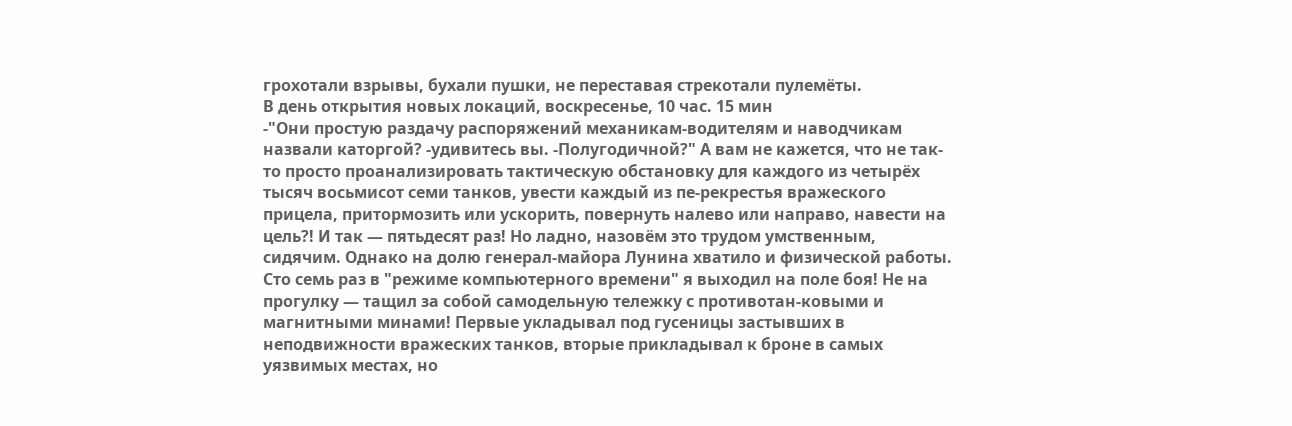грохотали взрывы, бухали пушки, не переставая стрекотали пулемёты.
В день открытия новых локаций, воскресенье, 10 час. 15 мин
-"Они простую раздачу распоряжений механикам-водителям и наводчикам назвали каторгой? -удивитесь вы. -Полугодичной?" А вам не кажется, что не так-то просто проанализировать тактическую обстановку для каждого из четырёх тысяч восьмисот семи танков, увести каждый из пе-рекрестья вражеского прицела, притормозить или ускорить, повернуть налево или направо, навести на цель?! И так — пятьдесят раз! Но ладно, назовём это трудом умственным, сидячим. Однако на долю генерал-майора Лунина хватило и физической работы.
Сто семь раз в "режиме компьютерного времени" я выходил на поле боя! Не на прогулку — тащил за собой самодельную тележку с противотан-ковыми и магнитными минами! Первые укладывал под гусеницы застывших в неподвижности вражеских танков, вторые прикладывал к броне в самых уязвимых местах, но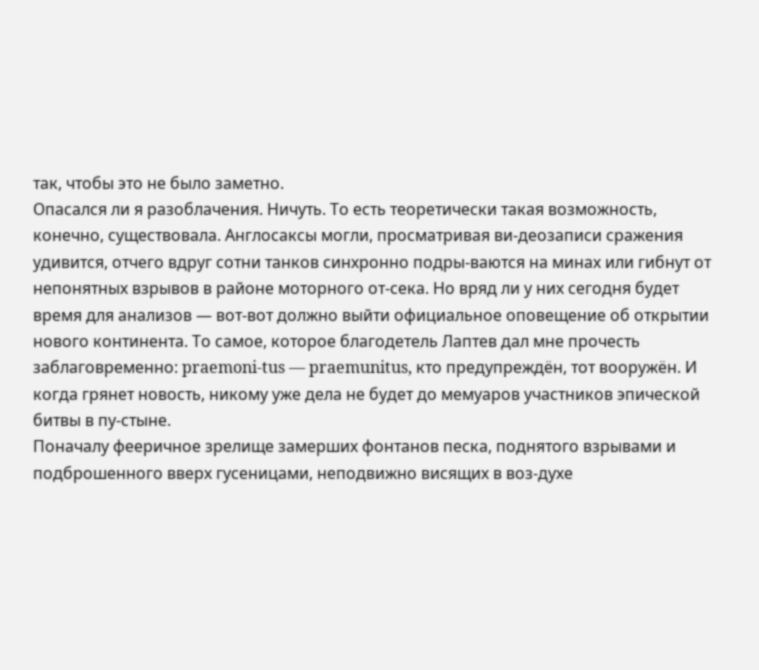так, чтобы это не было заметно.
Опасался ли я разоблачения. Ничуть. То есть теоретически такая возможность, конечно, существовала. Англосаксы могли, просматривая ви-деозаписи сражения удивится, отчего вдруг сотни танков синхронно подры-ваются на минах или гибнут от непонятных взрывов в районе моторного от-сека. Но вряд ли у них сегодня будет время для анализов — вот-вот должно выйти официальное оповещение об открытии нового континента. То самое, которое благодетель Лаптев дал мне прочесть заблаговременно: praemoni-tus — praemunitus, кто предупреждён, тот вооружён. И когда грянет новость, никому уже дела не будет до мемуаров участников эпической битвы в пу-стыне.
Поначалу фееричное зрелище замерших фонтанов песка, поднятого взрывами и подброшенного вверх гусеницами, неподвижно висящих в воз-духе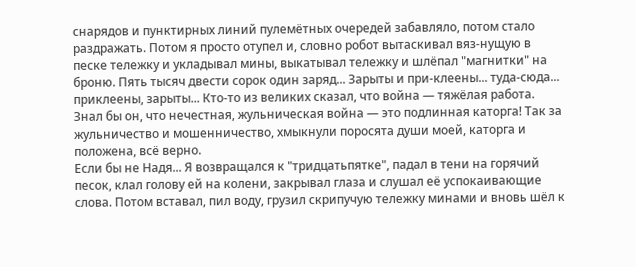снарядов и пунктирных линий пулемётных очередей забавляло, потом стало раздражать. Потом я просто отупел и, словно робот вытаскивал вяз-нущую в песке тележку и укладывал мины, выкатывал тележку и шлёпал "магнитки" на броню. Пять тысяч двести сорок один заряд... Зарыты и при-клеены... тудa-сюда... приклеены, зарыты... Кто-то из великих сказал, что война — тяжёлая работа. Знал бы он, что нечестная, жульническая война — это подлинная каторга! Так за жульничество и мошенничество, хмыкнули поросята души моей, каторга и положена, всё верно.
Если бы не Надя... Я возвращался к "тридцатьпятке", падал в тени на горячий песок, клал голову ей на колени, закрывал глаза и слушал её успокаивающие слова. Потом вставал, пил воду, грузил скрипучую тележку минами и вновь шёл к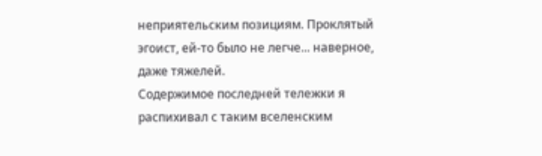неприятельским позициям. Проклятый эгоист, ей-то было не легче... наверное, даже тяжелей.
Содержимое последней тележки я распихивал с таким вселенским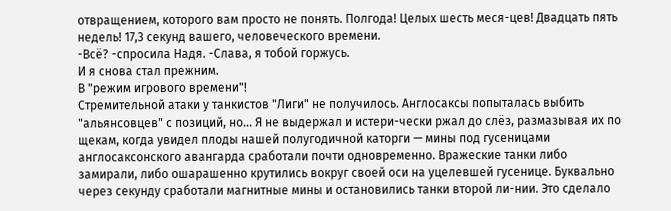отвращением, которого вам просто не понять. Полгода! Целых шесть меся-цев! Двадцать пять недель! 17,3 секунд вашего, человеческого времени.
-Всё? -спросила Надя. -Слава, я тобой горжусь.
И я снова стал прежним.
В "режим игрового времени"!
Стремительной атаки у танкистов "Лиги" не получилось. Англосаксы попыталась выбить "альянсовцев" с позиций, но... Я не выдержал и истери-чески ржал до слёз, размазывая их по щекам, когда увидел плоды нашей полугодичной каторги — мины под гусеницами англосаксонского авангарда сработали почти одновременно. Вражеские танки либо замирали, либо ошарашенно крутились вокруг своей оси на уцелевшей гусенице. Буквально через секунду сработали магнитные мины и остановились танки второй ли-нии. Это сделало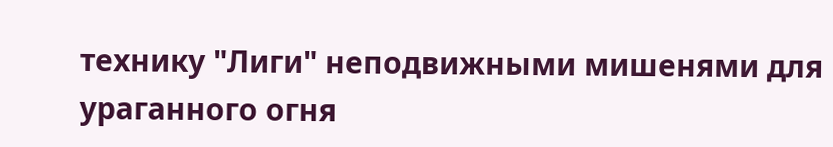технику "Лиги" неподвижными мишенями для ураганного огня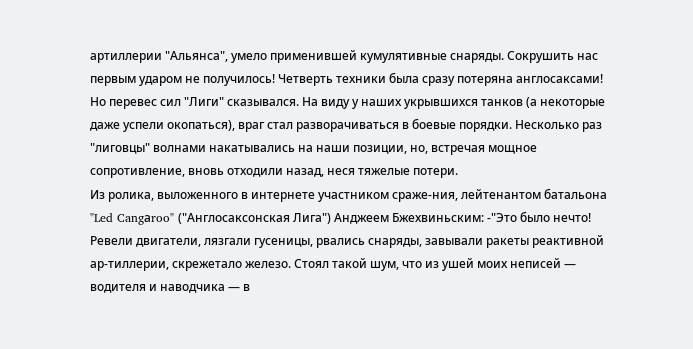артиллерии "Альянса", умело применившей кумулятивные снаряды. Сокрушить нас первым ударом не получилось! Четверть техники была сразу потеряна англосаксами!
Но перевес сил "Лиги" сказывался. На виду у наших укрывшихся танков (а некоторые даже успели окопаться), враг стал разворачиваться в боевые порядки. Несколько раз "лиговцы" волнами накатывались на наши позиции, но, встречая мощное сопротивление, вновь отходили назад, неся тяжелые потери.
Из ролика, выложенного в интернете участником сраже-ния, лейтенантом батальона "Led Cangаroo" ("Англосаксонская Лига") Анджеем Бжехвиньским: -"Это было нечто! Ревели двигатели, лязгали гусеницы, рвались снаряды, завывали ракеты реактивной ар-тиллерии, скрежетало железо. Стоял такой шум, что из ушей моих неписей — водителя и наводчика — в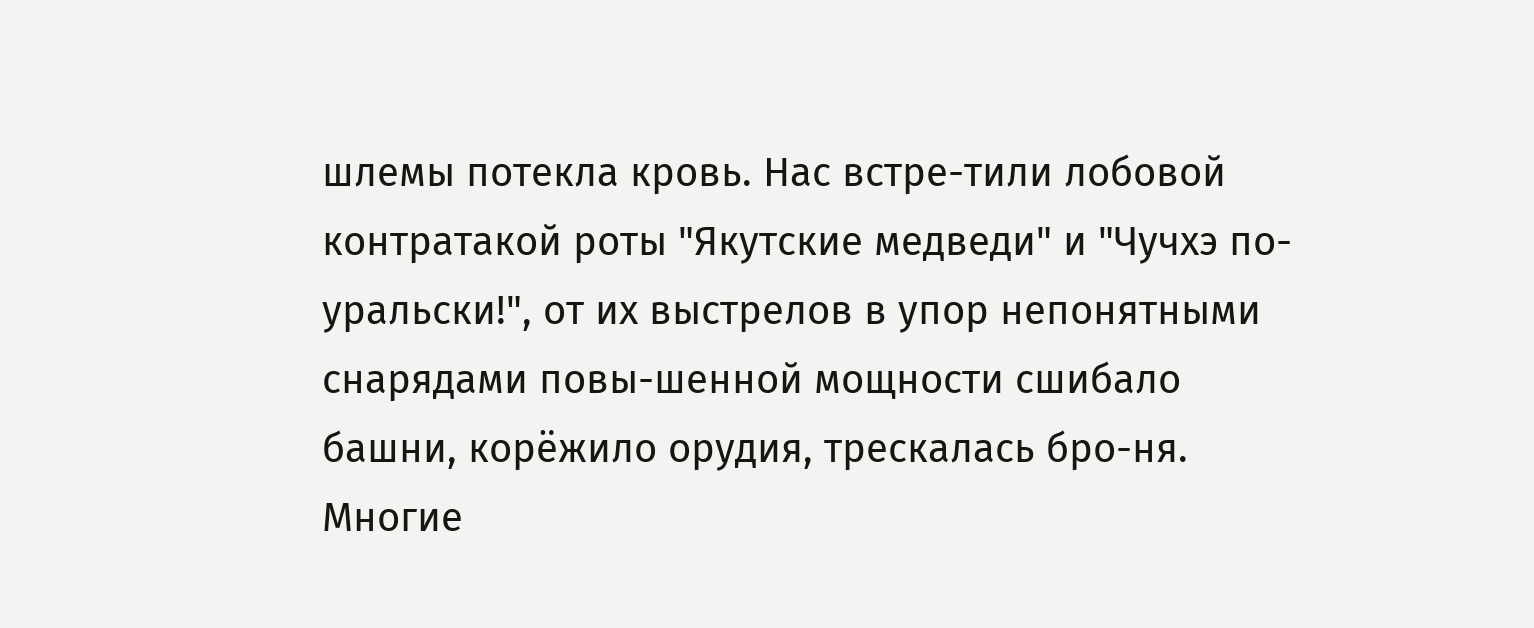шлемы потекла кровь. Нас встре-тили лобовой контратакой роты "Якутские медведи" и "Чучхэ по-уральски!", от их выстрелов в упор непонятными снарядами повы-шенной мощности сшибало башни, корёжило орудия, трескалась бро-ня. Многие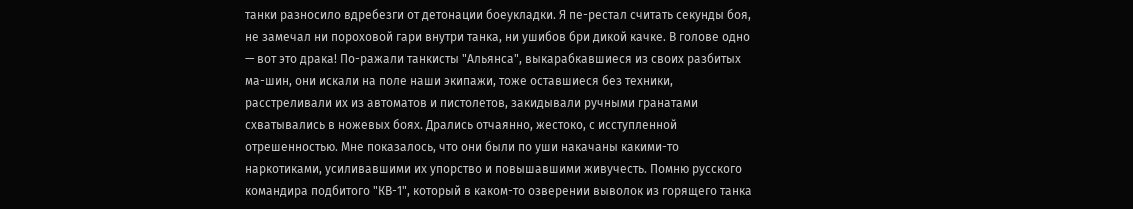танки разносило вдребезги от детонации боеукладки. Я пе-рестал считать секунды боя, не замечал ни пороховой гари внутри танка, ни ушибов бри дикой качке. В голове одно — вот это драка! По-ражали танкисты "Альянса", выкарабкавшиеся из своих разбитых ма-шин, они искали на поле наши экипажи, тоже оставшиеся без техники, расстреливали их из автоматов и пистолетов, закидывали ручными гранатами схватывались в ножевых боях. Дрались отчаянно, жестоко, с исступленной отрешенностью. Мне показалось, что они были по уши накачаны какими-то наркотиками, усиливавшими их упорство и повышавшими живучесть. Помню русского командира подбитого "КВ-1", который в каком-то озверении выволок из горящего танка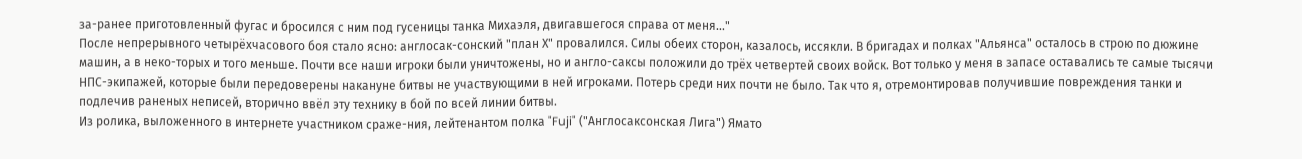за-ранее приготовленный фугас и бросился с ним под гусеницы танка Михаэля, двигавшегося справа от меня..."
После непрерывного четырёхчасового боя стало ясно: англосак-сонский "план Х" провалился. Силы обеих сторон, казалось, иссякли. В бригадах и полках "Альянса" осталось в строю по дюжине машин, а в неко-торых и того меньше. Почти все наши игроки были уничтожены, но и англо-саксы положили до трёх четвертей своих войск. Вот только у меня в запасе оставались те самые тысячи НПС-экипажей, которые были передоверены накануне битвы не участвующими в ней игроками. Потерь среди них почти не было. Так что я, отремонтировав получившие повреждения танки и подлечив раненых неписей, вторично ввёл эту технику в бой по всей линии битвы.
Из ролика, выложенного в интернете участником сраже-ния, лейтенантом полка "Fuji" ("Англосаксонская Лига") Ямато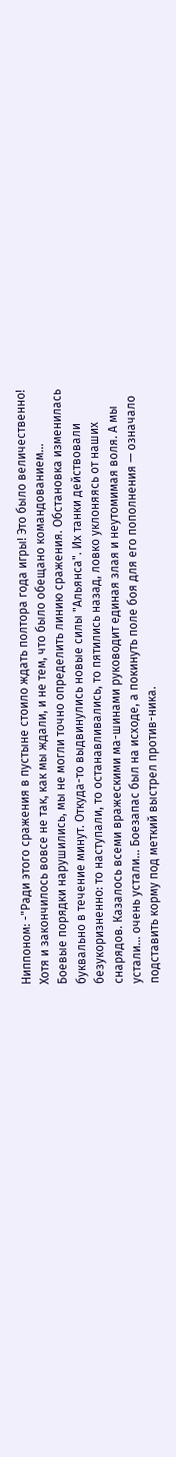Ниппоном: -"Ради этого сражения в пустыне стоило ждать полтора года игры! Это было величественно! Хотя и закончилось вовсе не так, как мы ждали, и не тем, что было обещано командованием...
Боевые порядки нарушились, мы не могли точно определить линию сражения. Обстановка изменилась буквально в течение минут. Откуда-то выдвинулись новые силы "Альянса". Их танки действовали безукоризненно: то наступали, то останавливались, то пятились назад, ловко уклоняясь от наших снарядов. Казалось всеми вражескими ма-шинами руководит единая злая и неутомимая воля. А мы устали... очень устали... Боезапас был на исходе, а покинуть поле боя для его пополнения — означало подставить корму под меткий выстрел против-ника.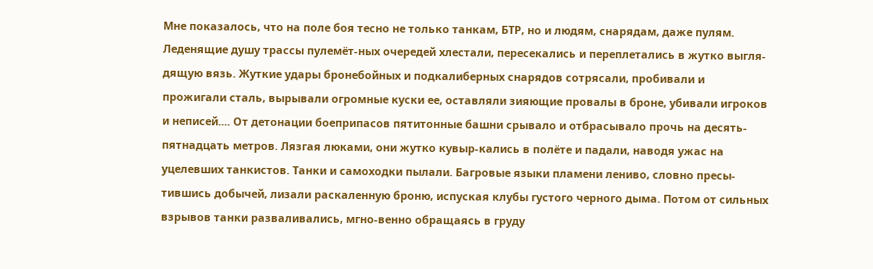Мне показалось, что на поле боя тесно не только танкам, БТР, но и людям, снарядам, даже пулям. Леденящие душу трассы пулемёт-ных очередей хлестали, пересекались и переплетались в жутко выгля-дящую вязь. Жуткие удары бронебойных и подкалиберных снарядов сотрясали, пробивали и прожигали сталь, вырывали огромные куски ее, оставляли зияющие провалы в броне, убивали игроков и неписей.... От детонации боеприпасов пятитонные башни срывало и отбрасывало прочь на десять-пятнадцать метров. Лязгая люками, они жутко кувыр-кались в полёте и падали, наводя ужас на уцелевших танкистов. Танки и самоходки пылали. Багровые языки пламени лениво, словно пресы-тившись добычей, лизали раскаленную броню, испуская клубы густого черного дыма. Потом от сильных взрывов танки разваливались, мгно-венно обращаясь в груду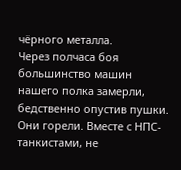чёрного металла.
Через полчаса боя большинство машин нашего полка замерли, бедственно опустив пушки. Они горели. Вместе с НПС-танкистами, не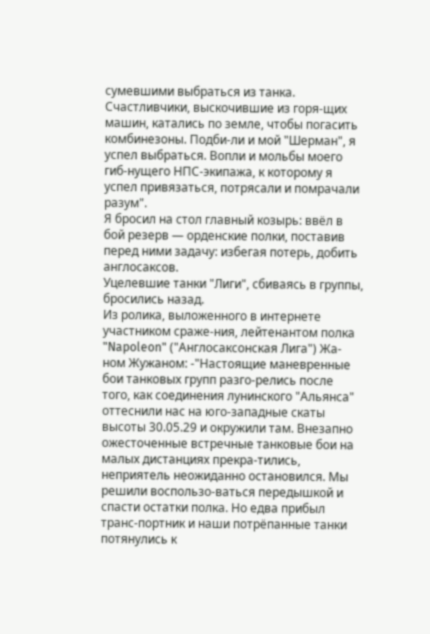сумевшими выбраться из танка. Счастливчики, выскочившие из горя-щих машин, катались по земле, чтобы погасить комбинезоны. Подби-ли и мой "Шерман", я успел выбраться. Вопли и мольбы моего гиб-нущего НПС-экипажа, к которому я успел привязаться, потрясали и помрачали разум".
Я бросил на стол главный козырь: ввёл в бой резерв — орденские полки, поставив перед ними задачу: избегая потерь, добить англосаксов.
Уцелевшие танки "Лиги", сбиваясь в группы, бросились назад.
Из ролика, выложенного в интернете участником сраже-ния, лейтенантом полка "Napoleon" ("Англосаксонская Лига") Жа-ном Жужаном: -"Настоящие маневренные бои танковых групп разго-релись после того, как соединения лунинского "Альянса" оттеснили нас на юго-западные скаты высоты 30.05.29 и окружили там. Внезапно ожесточенные встречные танковые бои на малых дистанциях прекра-тились, неприятель неожиданно остановился. Мы решили воспользо-ваться передышкой и спасти остатки полка. Но едва прибыл транс-портник и наши потрёпанные танки потянулись к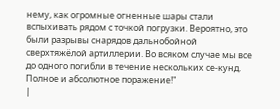нему, как огромные огненные шары стали вспыхивать рядом с точкой погрузки. Вероятно, это были разрывы снарядов дальнобойной сверхтяжёлой артиллерии. Во всяком случае мы все до одного погибли в течение нескольких се-кунд. Полное и абсолютное поражение!"
|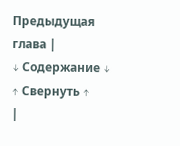Предыдущая глава |
↓ Содержание ↓
↑ Свернуть ↑
|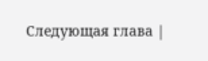Следующая глава |